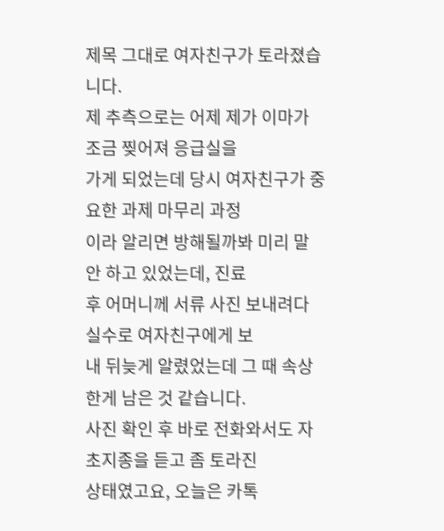제목 그대로 여자친구가 토라졌습니다.
제 추측으로는 어제 제가 이마가 조금 찢어져 응급실을
가게 되었는데 당시 여자친구가 중요한 과제 마무리 과정
이라 알리면 방해될까봐 미리 말 안 하고 있었는데, 진료
후 어머니께 서류 사진 보내려다 실수로 여자친구에게 보
내 뒤늦게 알렸었는데 그 때 속상한게 남은 것 같습니다.
사진 확인 후 바로 전화와서도 자초지종을 듣고 좀 토라진
상태였고요, 오늘은 카톡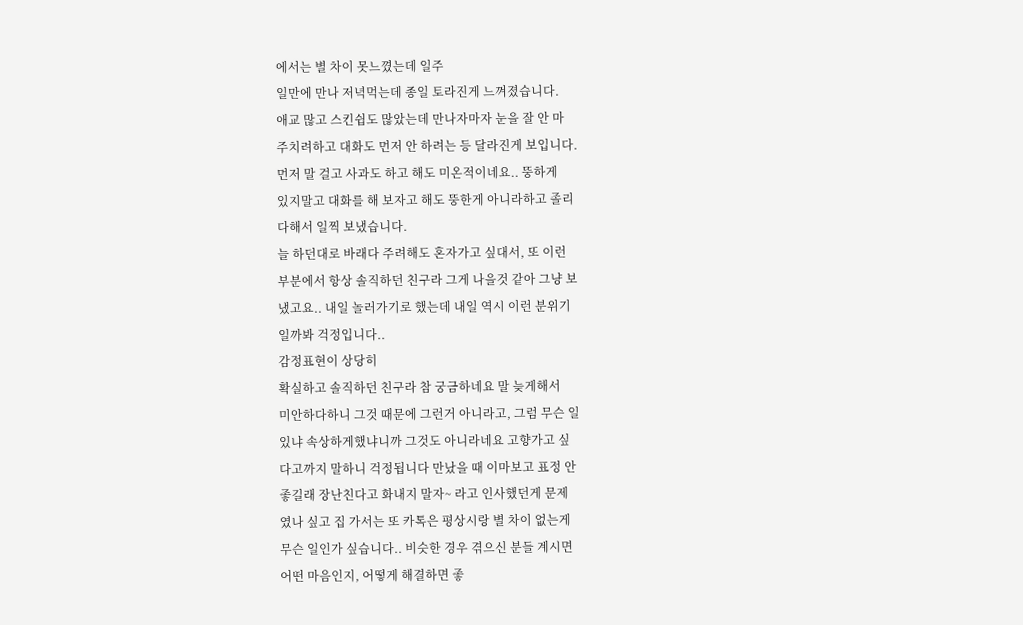에서는 별 차이 못느꼈는데 일주
일만에 만나 저녁먹는데 종일 토라진게 느껴졌습니다.
애교 많고 스킨쉽도 많았는데 만나자마자 눈을 잘 안 마
주치려하고 대화도 먼저 안 하려는 등 달라진게 보입니다.
먼저 말 걸고 사과도 하고 해도 미온적이네요.. 뚱하게
있지말고 대화를 해 보자고 해도 뚱한게 아니라하고 졸리
다해서 일찍 보냈습니다.
늘 하던대로 바래다 주려해도 혼자가고 싶대서, 또 이런
부분에서 항상 솔직하던 친구라 그게 나을것 같아 그냥 보
냈고요.. 내일 놀러가기로 했는데 내일 역시 이런 분위기
일까봐 걱정입니다..
감정표현이 상당히
확실하고 솔직하던 친구라 참 궁금하네요 말 늦게해서
미안하다하니 그것 때문에 그런거 아니라고, 그럼 무슨 일
있냐 속상하게했냐니까 그것도 아니라네요 고향가고 싶
다고까지 말하니 걱정됩니다 만났을 때 이마보고 표정 안
좋길래 장난친다고 화내지 말자~ 라고 인사했던게 문제
였나 싶고 집 가서는 또 카톡은 평상시랑 별 차이 없는게
무슨 일인가 싶습니다.. 비슷한 경우 겪으신 분들 계시면
어떤 마음인지, 어떻게 해결하면 좋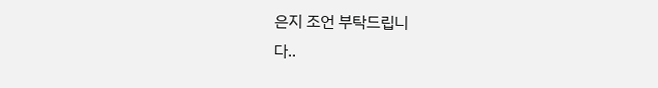은지 조언 부탁드립니
다..